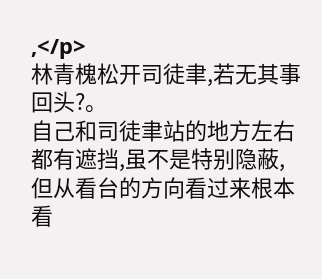,</p>
林青槐松开司徒聿,若无其事回头?。
自己和司徒聿站的地方左右都有遮挡,虽不是特别隐蔽,但从看台的方向看过来根本看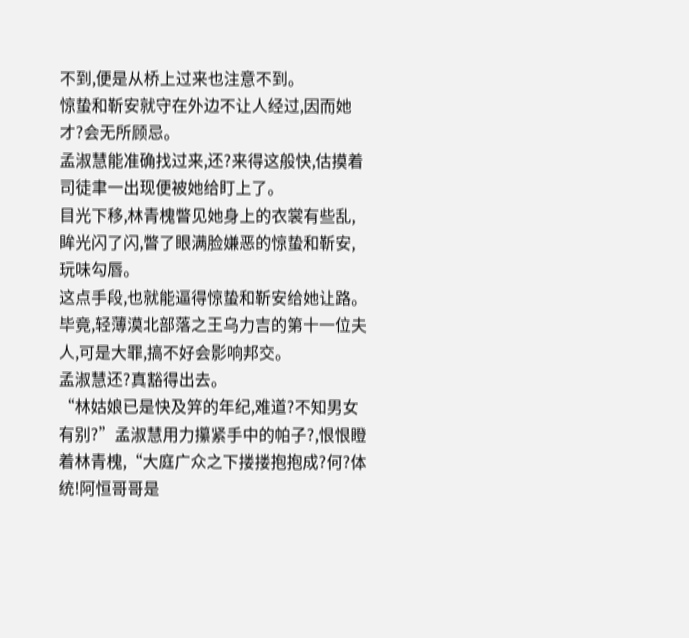不到,便是从桥上过来也注意不到。
惊蛰和靳安就守在外边不让人经过,因而她才?会无所顾忌。
孟淑慧能准确找过来,还?来得这般快,估摸着司徒聿一出现便被她给盯上了。
目光下移,林青槐瞥见她身上的衣裳有些乱,眸光闪了闪,瞥了眼满脸嫌恶的惊蛰和靳安,玩味勾唇。
这点手段,也就能逼得惊蛰和靳安给她让路。
毕竟,轻薄漠北部落之王乌力吉的第十一位夫人,可是大罪,搞不好会影响邦交。
孟淑慧还?真豁得出去。
“林姑娘已是快及笄的年纪,难道?不知男女有别?”孟淑慧用力攥紧手中的帕子?,恨恨瞪着林青槐,“大庭广众之下搂搂抱抱成?何?体统!阿恒哥哥是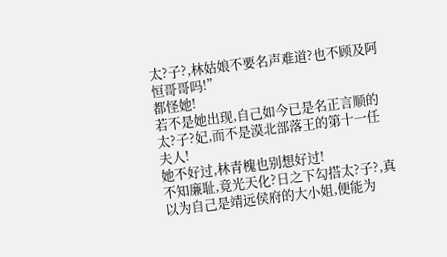太?子?,林姑娘不要名声难道?也不顾及阿恒哥哥吗!”
都怪她!
若不是她出现,自己如今已是名正言顺的太?子?妃,而不是漠北部落王的第十一任夫人!
她不好过,林青槐也别想好过!
不知廉耻,竟光天化?日之下勾搭太?子?,真以为自己是靖远侯府的大小姐,便能为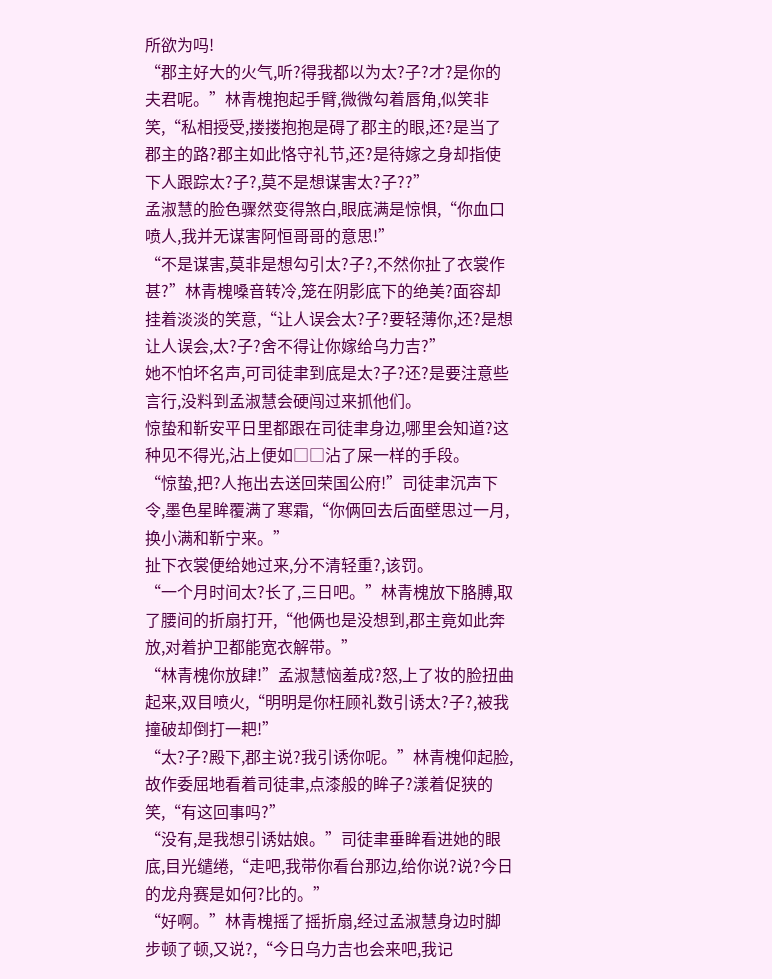所欲为吗!
“郡主好大的火气,听?得我都以为太?子?才?是你的夫君呢。”林青槐抱起手臂,微微勾着唇角,似笑非笑,“私相授受,搂搂抱抱是碍了郡主的眼,还?是当了郡主的路?郡主如此恪守礼节,还?是待嫁之身却指使下人跟踪太?子?,莫不是想谋害太?子??”
孟淑慧的脸色骤然变得煞白,眼底满是惊惧,“你血口喷人,我并无谋害阿恒哥哥的意思!”
“不是谋害,莫非是想勾引太?子?,不然你扯了衣裳作甚?”林青槐嗓音转冷,笼在阴影底下的绝美?面容却挂着淡淡的笑意,“让人误会太?子?要轻薄你,还?是想让人误会,太?子?舍不得让你嫁给乌力吉?”
她不怕坏名声,可司徒聿到底是太?子?还?是要注意些言行,没料到孟淑慧会硬闯过来抓他们。
惊蛰和靳安平日里都跟在司徒聿身边,哪里会知道?这种见不得光,沾上便如□□沾了屎一样的手段。
“惊蛰,把?人拖出去送回荣国公府!”司徒聿沉声下令,墨色星眸覆满了寒霜,“你俩回去后面壁思过一月,换小满和靳宁来。”
扯下衣裳便给她过来,分不清轻重?,该罚。
“一个月时间太?长了,三日吧。”林青槐放下胳膊,取了腰间的折扇打开,“他俩也是没想到,郡主竟如此奔放,对着护卫都能宽衣解带。”
“林青槐你放肆!”孟淑慧恼羞成?怒,上了妆的脸扭曲起来,双目喷火,“明明是你枉顾礼数引诱太?子?,被我撞破却倒打一耙!”
“太?子?殿下,郡主说?我引诱你呢。”林青槐仰起脸,故作委屈地看着司徒聿,点漆般的眸子?漾着促狭的笑,“有这回事吗?”
“没有,是我想引诱姑娘。”司徒聿垂眸看进她的眼底,目光缱绻,“走吧,我带你看台那边,给你说?说?今日的龙舟赛是如何?比的。”
“好啊。”林青槐摇了摇折扇,经过孟淑慧身边时脚步顿了顿,又说?,“今日乌力吉也会来吧,我记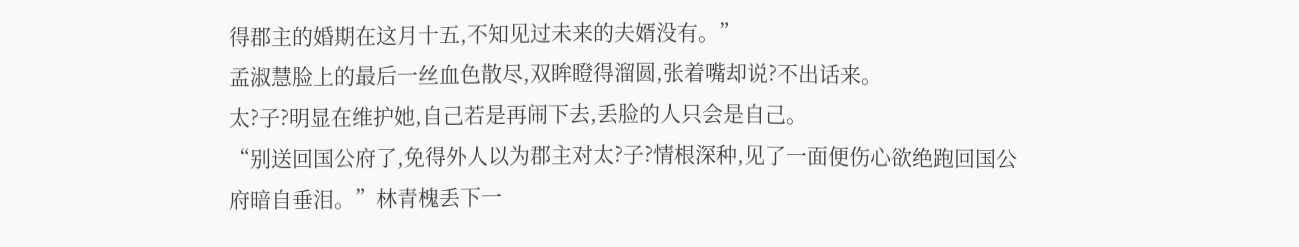得郡主的婚期在这月十五,不知见过未来的夫婿没有。”
孟淑慧脸上的最后一丝血色散尽,双眸瞪得溜圆,张着嘴却说?不出话来。
太?子?明显在维护她,自己若是再闹下去,丢脸的人只会是自己。
“别送回国公府了,免得外人以为郡主对太?子?情根深种,见了一面便伤心欲绝跑回国公府暗自垂泪。”林青槐丢下一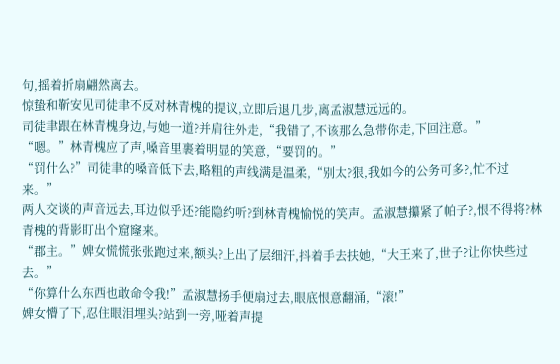句,摇着折扇翩然离去。
惊蛰和靳安见司徒聿不反对林青槐的提议,立即后退几步,离孟淑慧远远的。
司徒聿跟在林青槐身边,与她一道?并肩往外走,“我错了,不该那么急带你走,下回注意。”
“嗯。”林青槐应了声,嗓音里裹着明显的笑意,“要罚的。”
“罚什么?”司徒聿的嗓音低下去,略粗的声线满是温柔,“别太?狠,我如今的公务可多?,忙不过来。”
两人交谈的声音远去,耳边似乎还?能隐约听?到林青槐愉悦的笑声。孟淑慧攥紧了帕子?,恨不得将?林青槐的背影盯出个窟窿来。
“郡主。”婢女慌慌张张跑过来,额头?上出了层细汗,抖着手去扶她,“大王来了,世子?让你快些过去。”
“你算什么东西也敢命令我!”孟淑慧扬手便扇过去,眼底恨意翻涌,“滚!”
婢女懵了下,忍住眼泪埋头?站到一旁,哑着声提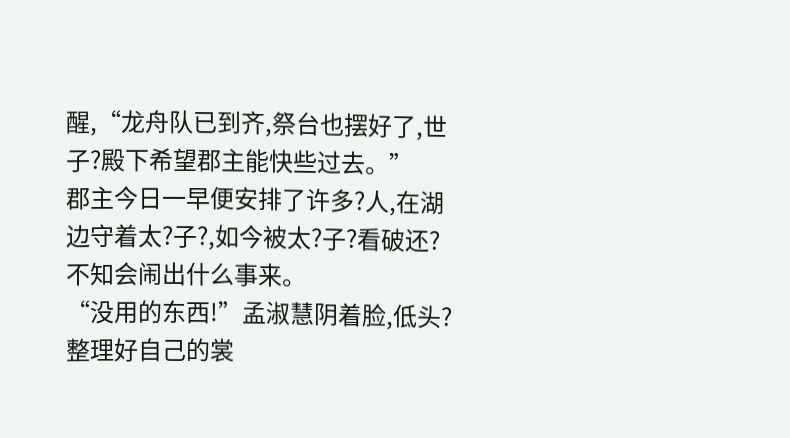醒,“龙舟队已到齐,祭台也摆好了,世子?殿下希望郡主能快些过去。”
郡主今日一早便安排了许多?人,在湖边守着太?子?,如今被太?子?看破还?不知会闹出什么事来。
“没用的东西!”孟淑慧阴着脸,低头?整理好自己的裳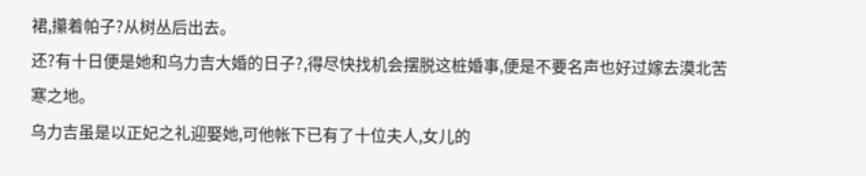裙,攥着帕子?从树丛后出去。
还?有十日便是她和乌力吉大婚的日子?,得尽快找机会摆脱这桩婚事,便是不要名声也好过嫁去漠北苦寒之地。
乌力吉虽是以正妃之礼迎娶她,可他帐下已有了十位夫人,女儿的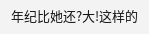年纪比她还?大!这样的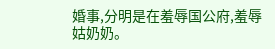婚事,分明是在羞辱国公府,羞辱姑奶奶。